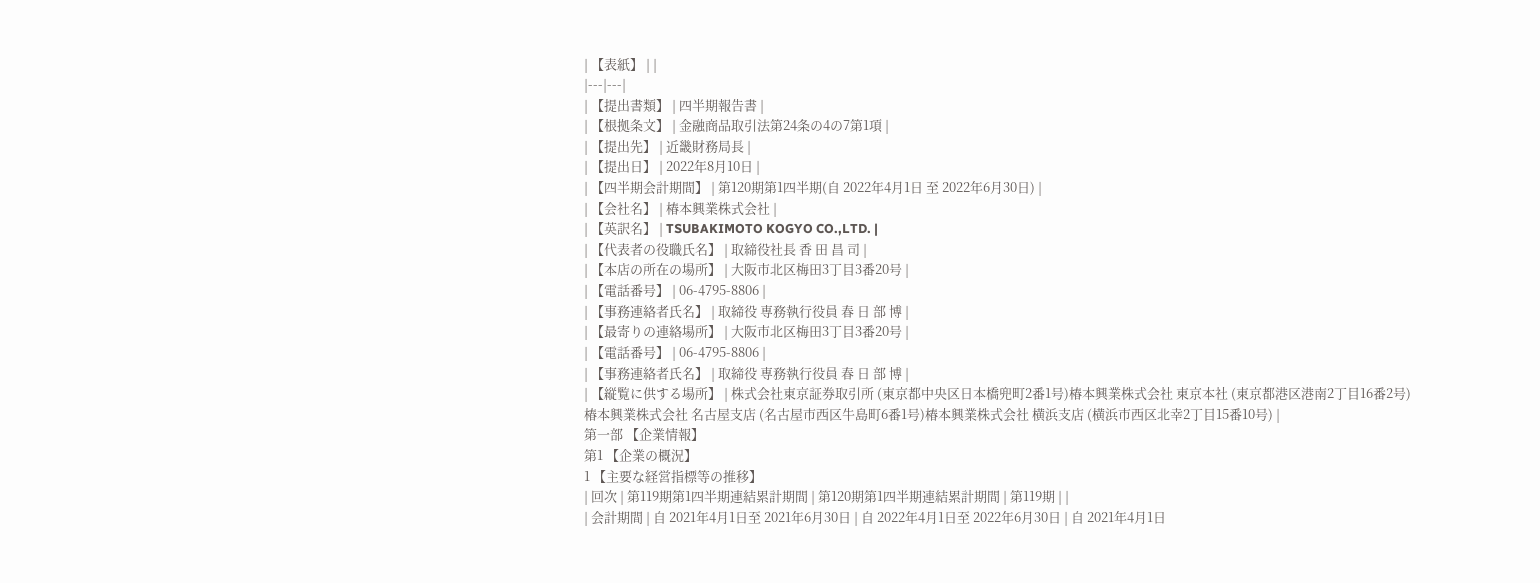| 【表紙】 | |
|---|---|
| 【提出書類】 | 四半期報告書 |
| 【根拠条文】 | 金融商品取引法第24条の4の7第1項 |
| 【提出先】 | 近畿財務局長 |
| 【提出日】 | 2022年8月10日 |
| 【四半期会計期間】 | 第120期第1四半期(自 2022年4月1日 至 2022年6月30日) |
| 【会社名】 | 椿本興業株式会社 |
| 【英訳名】 | TSUBAKIMOTO KOGYO CO.,LTD. |
| 【代表者の役職氏名】 | 取締役社長 香 田 昌 司 |
| 【本店の所在の場所】 | 大阪市北区梅田3丁目3番20号 |
| 【電話番号】 | 06-4795-8806 |
| 【事務連絡者氏名】 | 取締役 専務執行役員 春 日 部 博 |
| 【最寄りの連絡場所】 | 大阪市北区梅田3丁目3番20号 |
| 【電話番号】 | 06-4795-8806 |
| 【事務連絡者氏名】 | 取締役 専務執行役員 春 日 部 博 |
| 【縦覧に供する場所】 | 株式会社東京証券取引所 (東京都中央区日本橋兜町2番1号)椿本興業株式会社 東京本社 (東京都港区港南2丁目16番2号)椿本興業株式会社 名古屋支店 (名古屋市西区牛島町6番1号)椿本興業株式会社 横浜支店 (横浜市西区北幸2丁目15番10号) |
第一部 【企業情報】
第1 【企業の概況】
1 【主要な経営指標等の推移】
| 回次 | 第119期第1四半期連結累計期間 | 第120期第1四半期連結累計期間 | 第119期 | |
| 会計期間 | 自 2021年4月1日至 2021年6月30日 | 自 2022年4月1日至 2022年6月30日 | 自 2021年4月1日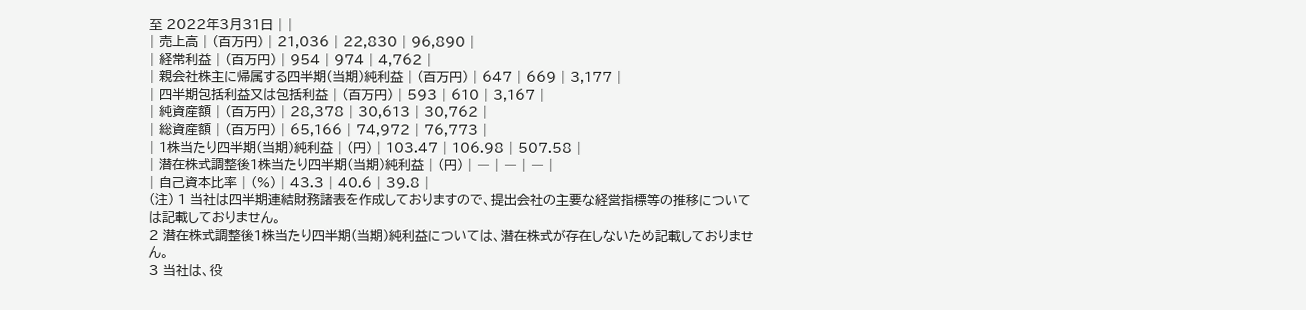至 2022年3月31日 | |
| 売上高 | (百万円) | 21,036 | 22,830 | 96,890 |
| 経常利益 | (百万円) | 954 | 974 | 4,762 |
| 親会社株主に帰属する四半期(当期)純利益 | (百万円) | 647 | 669 | 3,177 |
| 四半期包括利益又は包括利益 | (百万円) | 593 | 610 | 3,167 |
| 純資産額 | (百万円) | 28,378 | 30,613 | 30,762 |
| 総資産額 | (百万円) | 65,166 | 74,972 | 76,773 |
| 1株当たり四半期(当期)純利益 | (円) | 103.47 | 106.98 | 507.58 |
| 潜在株式調整後1株当たり四半期(当期)純利益 | (円) | ― | ― | ― |
| 自己資本比率 | (%) | 43.3 | 40.6 | 39.8 |
(注) 1 当社は四半期連結財務諸表を作成しておりますので、提出会社の主要な経営指標等の推移については記載しておりません。
2 潜在株式調整後1株当たり四半期(当期)純利益については、潜在株式が存在しないため記載しておりません。
3 当社は、役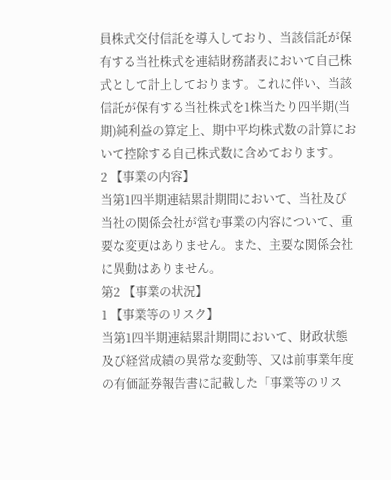員株式交付信託を導入しており、当該信託が保有する当社株式を連結財務諸表において自己株式として計上しております。これに伴い、当該信託が保有する当社株式を1株当たり四半期(当期)純利益の算定上、期中平均株式数の計算において控除する自己株式数に含めております。
2 【事業の内容】
当第1四半期連結累計期間において、当社及び当社の関係会社が営む事業の内容について、重要な変更はありません。また、主要な関係会社に異動はありません。
第2 【事業の状況】
1 【事業等のリスク】
当第1四半期連結累計期間において、財政状態及び経営成績の異常な変動等、又は前事業年度の有価証券報告書に記載した「事業等のリス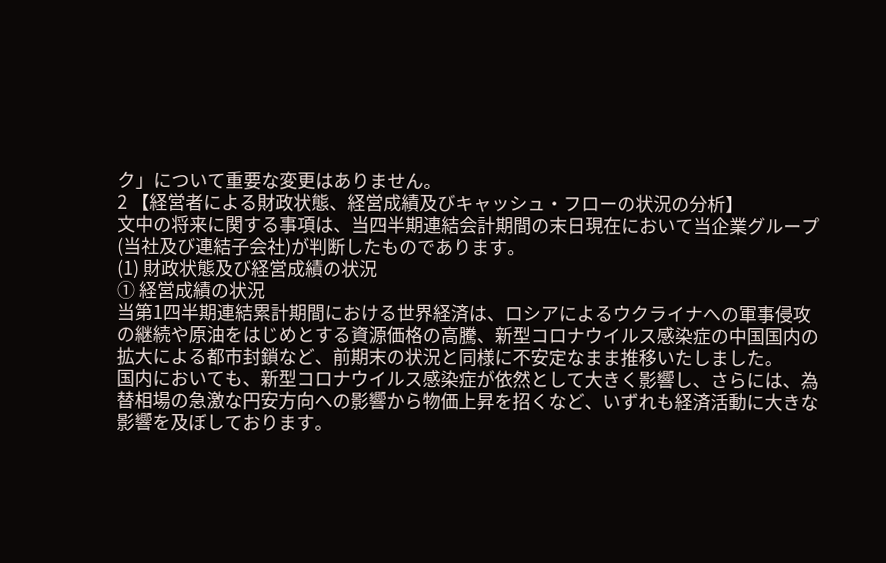ク」について重要な変更はありません。
2 【経営者による財政状態、経営成績及びキャッシュ・フローの状況の分析】
文中の将来に関する事項は、当四半期連結会計期間の末日現在において当企業グループ(当社及び連結子会社)が判断したものであります。
(1) 財政状態及び経営成績の状況
① 経営成績の状況
当第1四半期連結累計期間における世界経済は、ロシアによるウクライナへの軍事侵攻の継続や原油をはじめとする資源価格の高騰、新型コロナウイルス感染症の中国国内の拡大による都市封鎖など、前期末の状況と同様に不安定なまま推移いたしました。
国内においても、新型コロナウイルス感染症が依然として大きく影響し、さらには、為替相場の急激な円安方向への影響から物価上昇を招くなど、いずれも経済活動に大きな影響を及ぼしております。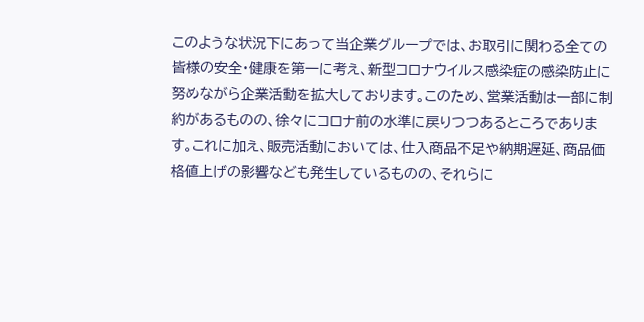このような状況下にあって当企業グループでは、お取引に関わる全ての皆様の安全・健康を第一に考え、新型コロナウイルス感染症の感染防止に努めながら企業活動を拡大しております。このため、営業活動は一部に制約があるものの、徐々にコロナ前の水準に戻りつつあるところであります。これに加え、販売活動においては、仕入商品不足や納期遅延、商品価格値上げの影響なども発生しているものの、それらに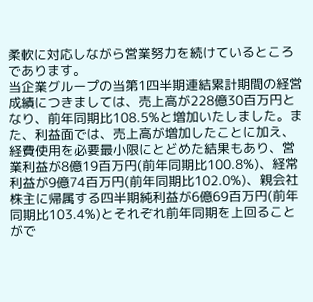柔軟に対応しながら営業努力を続けているところであります。
当企業グループの当第1四半期連結累計期間の経営成績につきましては、売上高が228億30百万円となり、前年同期比108.5%と増加いたしました。また、利益面では、売上高が増加したことに加え、経費使用を必要最小限にとどめた結果もあり、営業利益が8億19百万円(前年同期比100.8%)、経常利益が9億74百万円(前年同期比102.0%)、親会社株主に帰属する四半期純利益が6億69百万円(前年同期比103.4%)とそれぞれ前年同期を上回ることがで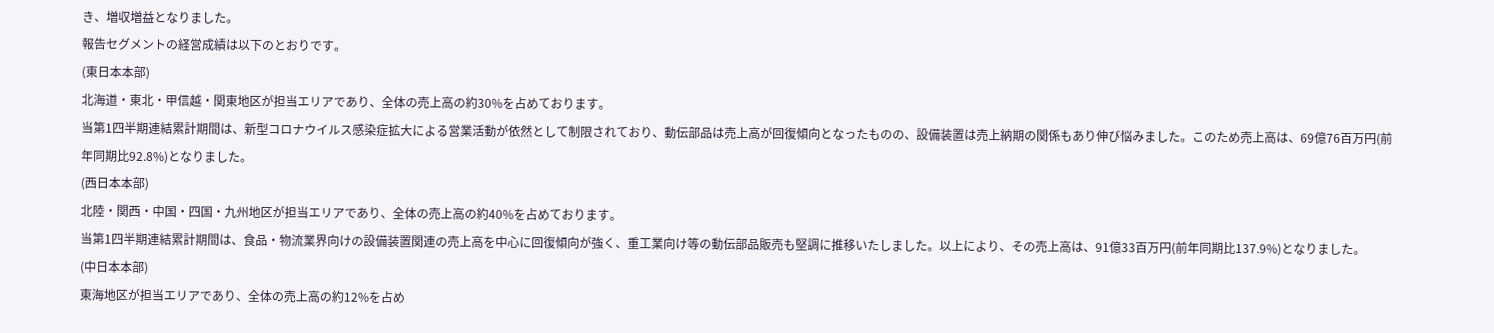き、増収増益となりました。
報告セグメントの経営成績は以下のとおりです。
(東日本本部)
北海道・東北・甲信越・関東地区が担当エリアであり、全体の売上高の約30%を占めております。
当第1四半期連結累計期間は、新型コロナウイルス感染症拡大による営業活動が依然として制限されており、動伝部品は売上高が回復傾向となったものの、設備装置は売上納期の関係もあり伸び悩みました。このため売上高は、69億76百万円(前年同期比92.8%)となりました。
(西日本本部)
北陸・関西・中国・四国・九州地区が担当エリアであり、全体の売上高の約40%を占めております。
当第1四半期連結累計期間は、食品・物流業界向けの設備装置関連の売上高を中心に回復傾向が強く、重工業向け等の動伝部品販売も堅調に推移いたしました。以上により、その売上高は、91億33百万円(前年同期比137.9%)となりました。
(中日本本部)
東海地区が担当エリアであり、全体の売上高の約12%を占め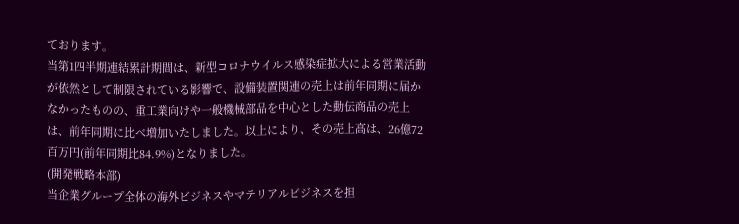ております。
当第1四半期連結累計期間は、新型コロナウイルス感染症拡大による営業活動が依然として制限されている影響で、設備装置関連の売上は前年同期に届かなかったものの、重工業向けや一般機械部品を中心とした動伝商品の売上は、前年同期に比べ増加いたしました。以上により、その売上高は、26億72百万円(前年同期比84.9%)となりました。
(開発戦略本部)
当企業グループ全体の海外ビジネスやマテリアルビジネスを担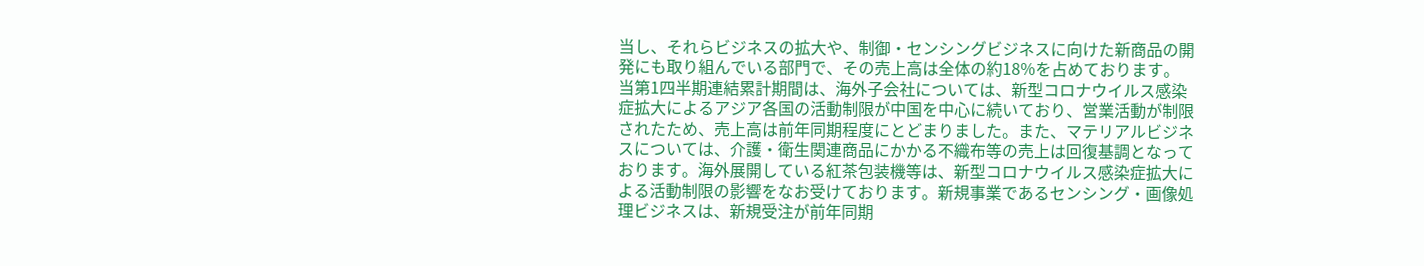当し、それらビジネスの拡大や、制御・センシングビジネスに向けた新商品の開発にも取り組んでいる部門で、その売上高は全体の約18%を占めております。
当第1四半期連結累計期間は、海外子会社については、新型コロナウイルス感染症拡大によるアジア各国の活動制限が中国を中心に続いており、営業活動が制限されたため、売上高は前年同期程度にとどまりました。また、マテリアルビジネスについては、介護・衛生関連商品にかかる不織布等の売上は回復基調となっております。海外展開している紅茶包装機等は、新型コロナウイルス感染症拡大による活動制限の影響をなお受けております。新規事業であるセンシング・画像処理ビジネスは、新規受注が前年同期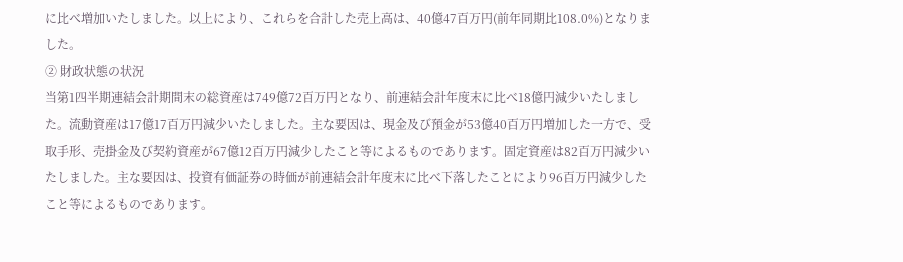に比べ増加いたしました。以上により、これらを合計した売上高は、40億47百万円(前年同期比108.0%)となりました。
② 財政状態の状況
当第1四半期連結会計期間末の総資産は749億72百万円となり、前連結会計年度末に比べ18億円減少いたしました。流動資産は17億17百万円減少いたしました。主な要因は、現金及び預金が53億40百万円増加した一方で、受取手形、売掛金及び契約資産が67億12百万円減少したこと等によるものであります。固定資産は82百万円減少いたしました。主な要因は、投資有価証券の時価が前連結会計年度末に比べ下落したことにより96百万円減少したこと等によるものであります。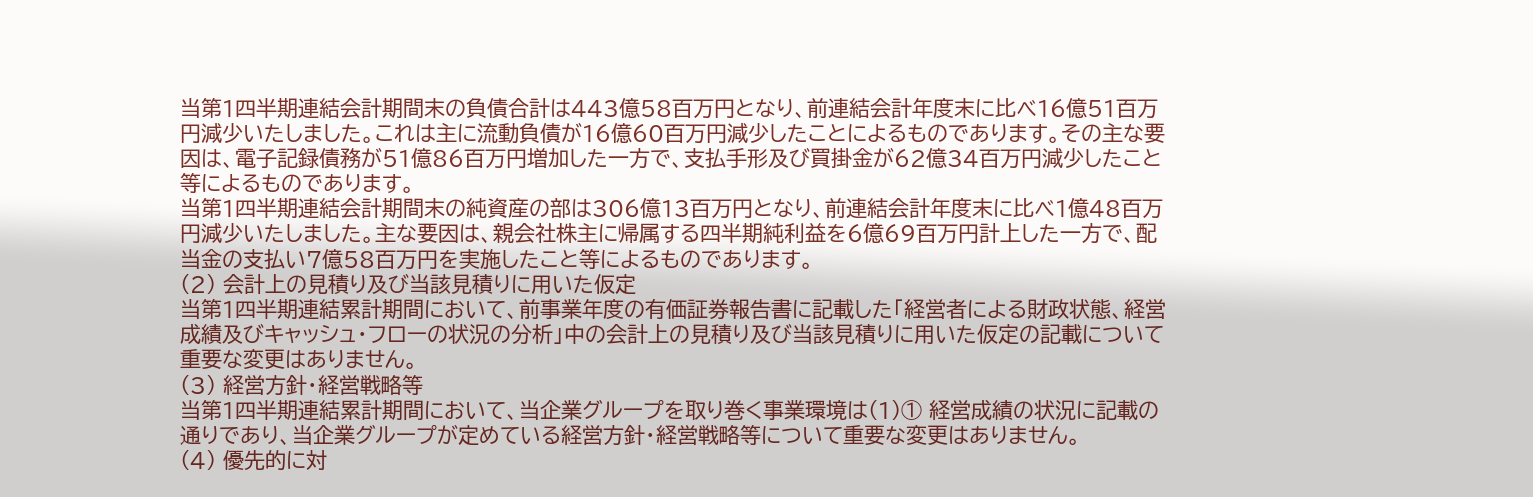当第1四半期連結会計期間末の負債合計は443億58百万円となり、前連結会計年度末に比べ16億51百万円減少いたしました。これは主に流動負債が16億60百万円減少したことによるものであります。その主な要因は、電子記録債務が51億86百万円増加した一方で、支払手形及び買掛金が62億34百万円減少したこと等によるものであります。
当第1四半期連結会計期間末の純資産の部は306億13百万円となり、前連結会計年度末に比べ1億48百万円減少いたしました。主な要因は、親会社株主に帰属する四半期純利益を6億69百万円計上した一方で、配当金の支払い7億58百万円を実施したこと等によるものであります。
(2) 会計上の見積り及び当該見積りに用いた仮定
当第1四半期連結累計期間において、前事業年度の有価証券報告書に記載した「経営者による財政状態、経営成績及びキャッシュ・フローの状況の分析」中の会計上の見積り及び当該見積りに用いた仮定の記載について重要な変更はありません。
(3) 経営方針・経営戦略等
当第1四半期連結累計期間において、当企業グループを取り巻く事業環境は(1)① 経営成績の状況に記載の通りであり、当企業グループが定めている経営方針・経営戦略等について重要な変更はありません。
(4) 優先的に対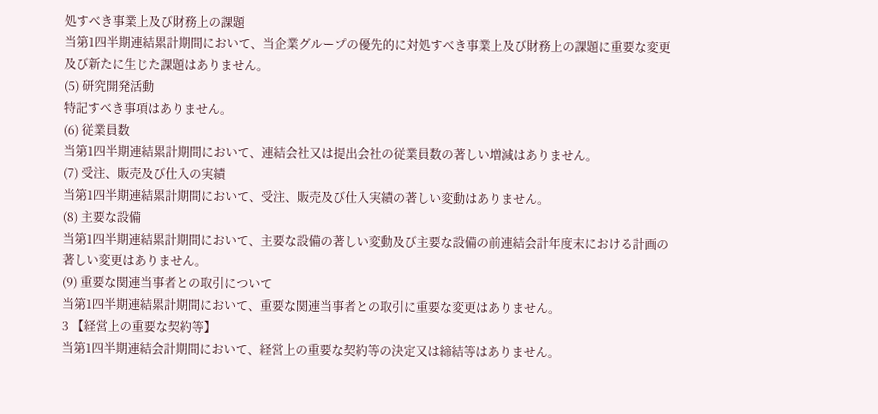処すべき事業上及び財務上の課題
当第1四半期連結累計期間において、当企業グループの優先的に対処すべき事業上及び財務上の課題に重要な変更及び新たに生じた課題はありません。
(5) 研究開発活動
特記すべき事項はありません。
(6) 従業員数
当第1四半期連結累計期間において、連結会社又は提出会社の従業員数の著しい増減はありません。
(7) 受注、販売及び仕入の実績
当第1四半期連結累計期間において、受注、販売及び仕入実績の著しい変動はありません。
(8) 主要な設備
当第1四半期連結累計期間において、主要な設備の著しい変動及び主要な設備の前連結会計年度末における計画の著しい変更はありません。
(9) 重要な関連当事者との取引について
当第1四半期連結累計期間において、重要な関連当事者との取引に重要な変更はありません。
3 【経営上の重要な契約等】
当第1四半期連結会計期間において、経営上の重要な契約等の決定又は締結等はありません。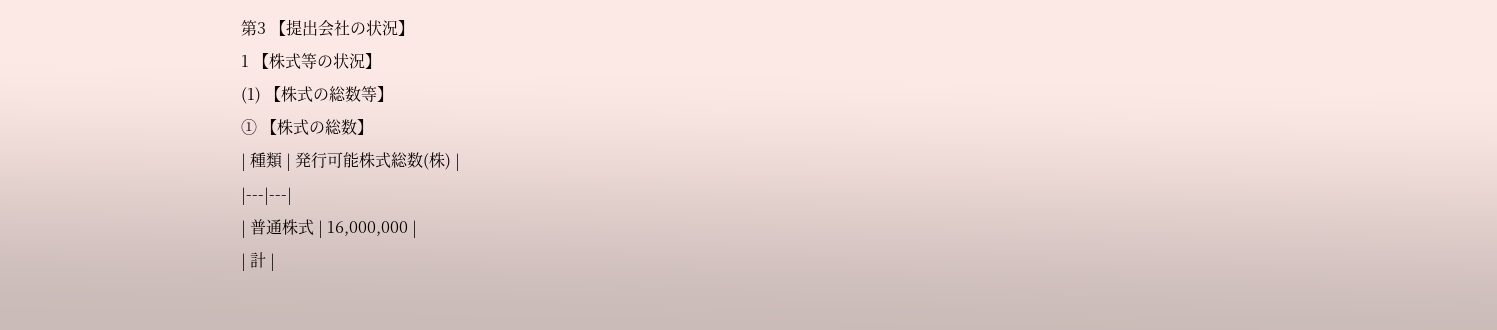第3 【提出会社の状況】
1 【株式等の状況】
(1) 【株式の総数等】
① 【株式の総数】
| 種類 | 発行可能株式総数(株) |
|---|---|
| 普通株式 | 16,000,000 |
| 計 |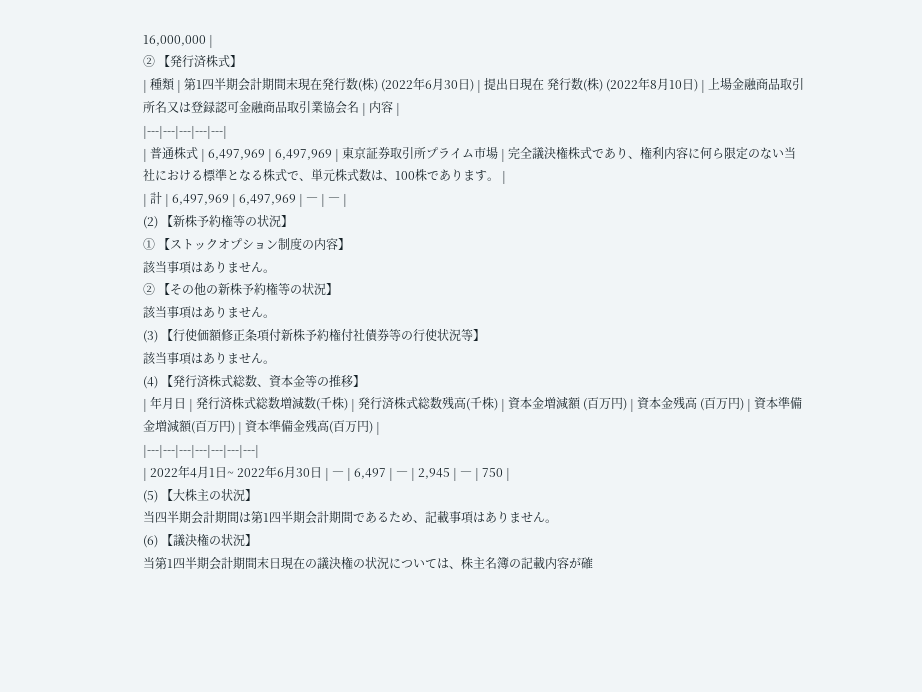16,000,000 |
② 【発行済株式】
| 種類 | 第1四半期会計期間末現在発行数(株) (2022年6月30日) | 提出日現在 発行数(株) (2022年8月10日) | 上場金融商品取引所名又は登録認可金融商品取引業協会名 | 内容 |
|---|---|---|---|---|
| 普通株式 | 6,497,969 | 6,497,969 | 東京証券取引所プライム市場 | 完全議決権株式であり、権利内容に何ら限定のない当社における標準となる株式で、単元株式数は、100株であります。 |
| 計 | 6,497,969 | 6,497,969 | ― | ― |
(2) 【新株予約権等の状況】
① 【ストックオプション制度の内容】
該当事項はありません。
② 【その他の新株予約権等の状況】
該当事項はありません。
(3) 【行使価額修正条項付新株予約権付社債券等の行使状況等】
該当事項はありません。
(4) 【発行済株式総数、資本金等の推移】
| 年月日 | 発行済株式総数増減数(千株) | 発行済株式総数残高(千株) | 資本金増減額 (百万円) | 資本金残高 (百万円) | 資本準備金増減額(百万円) | 資本準備金残高(百万円) |
|---|---|---|---|---|---|---|
| 2022年4月1日~ 2022年6月30日 | ― | 6,497 | ― | 2,945 | ― | 750 |
(5) 【大株主の状況】
当四半期会計期間は第1四半期会計期間であるため、記載事項はありません。
(6) 【議決権の状況】
当第1四半期会計期間末日現在の議決権の状況については、株主名簿の記載内容が確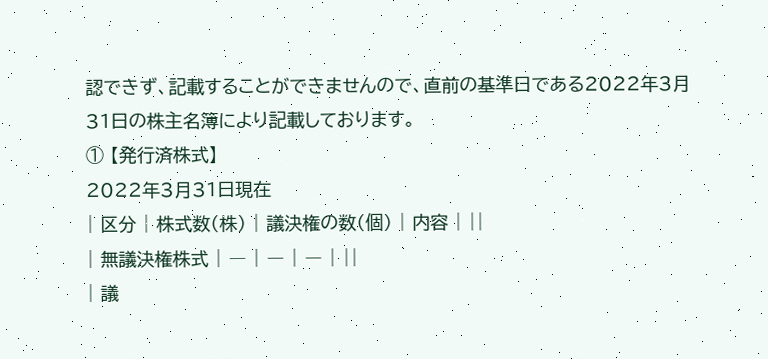認できず、記載することができませんので、直前の基準日である2022年3月31日の株主名簿により記載しております。
① 【発行済株式】
2022年3月31日現在
| 区分 | 株式数(株) | 議決権の数(個) | 内容 | ||
| 無議決権株式 | ― | ― | ― | ||
| 議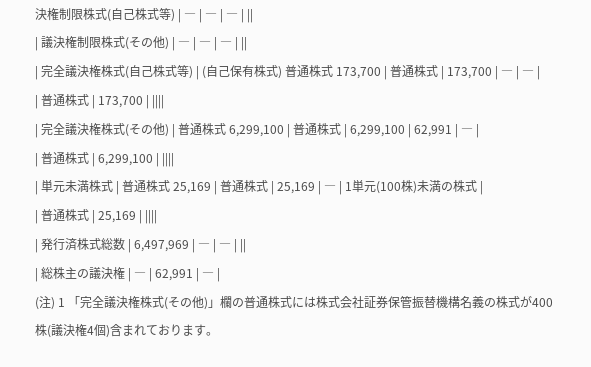決権制限株式(自己株式等) | ― | ― | ― | ||
| 議決権制限株式(その他) | ― | ― | ― | ||
| 完全議決権株式(自己株式等) | (自己保有株式) 普通株式 173,700 | 普通株式 | 173,700 | ― | ― |
| 普通株式 | 173,700 | ||||
| 完全議決権株式(その他) | 普通株式 6,299,100 | 普通株式 | 6,299,100 | 62,991 | ― |
| 普通株式 | 6,299,100 | ||||
| 単元未満株式 | 普通株式 25,169 | 普通株式 | 25,169 | ― | 1単元(100株)未満の株式 |
| 普通株式 | 25,169 | ||||
| 発行済株式総数 | 6,497,969 | ― | ― | ||
| 総株主の議決権 | ― | 62,991 | ― |
(注) 1 「完全議決権株式(その他)」欄の普通株式には株式会社証券保管振替機構名義の株式が400株(議決権4個)含まれております。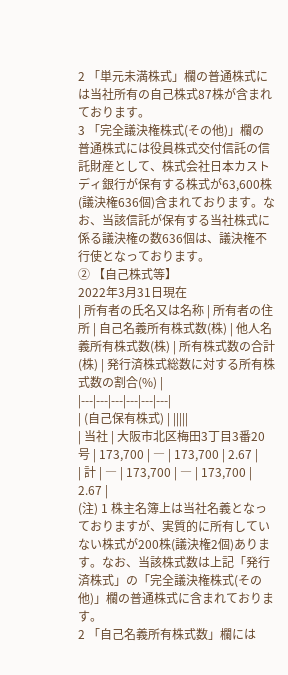2 「単元未満株式」欄の普通株式には当社所有の自己株式87株が含まれております。
3 「完全議決権株式(その他)」欄の普通株式には役員株式交付信託の信託財産として、株式会社日本カストディ銀行が保有する株式が63,600株(議決権636個)含まれております。なお、当該信託が保有する当社株式に係る議決権の数636個は、議決権不行使となっております。
② 【自己株式等】
2022年3月31日現在
| 所有者の氏名又は名称 | 所有者の住所 | 自己名義所有株式数(株) | 他人名義所有株式数(株) | 所有株式数の合計(株) | 発行済株式総数に対する所有株式数の割合(%) |
|---|---|---|---|---|---|
| (自己保有株式) | |||||
| 当社 | 大阪市北区梅田3丁目3番20号 | 173,700 | ― | 173,700 | 2.67 |
| 計 | ― | 173,700 | ― | 173,700 | 2.67 |
(注) 1 株主名簿上は当社名義となっておりますが、実質的に所有していない株式が200株(議決権2個)あります。なお、当該株式数は上記「発行済株式」の「完全議決権株式(その他)」欄の普通株式に含まれております。
2 「自己名義所有株式数」欄には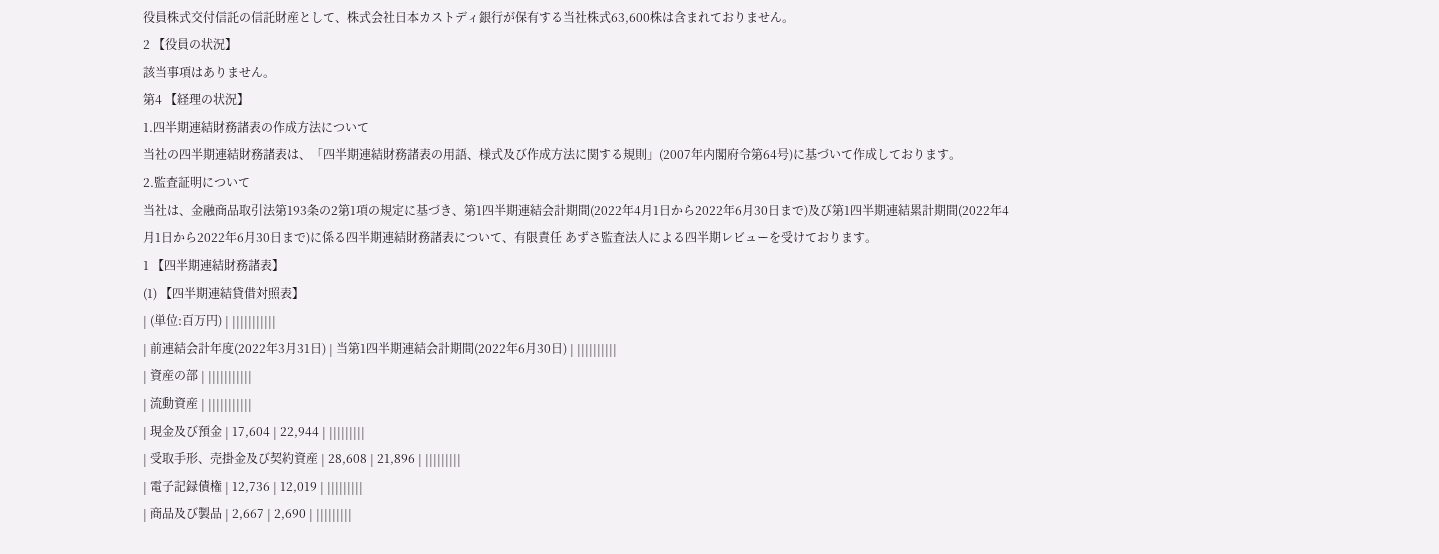役員株式交付信託の信託財産として、株式会社日本カストディ銀行が保有する当社株式63,600株は含まれておりません。
2 【役員の状況】
該当事項はありません。
第4 【経理の状況】
1.四半期連結財務諸表の作成方法について
当社の四半期連結財務諸表は、「四半期連結財務諸表の用語、様式及び作成方法に関する規則」(2007年内閣府令第64号)に基づいて作成しております。
2.監査証明について
当社は、金融商品取引法第193条の2第1項の規定に基づき、第1四半期連結会計期間(2022年4月1日から2022年6月30日まで)及び第1四半期連結累計期間(2022年4月1日から2022年6月30日まで)に係る四半期連結財務諸表について、有限責任 あずさ監査法人による四半期レビューを受けております。
1 【四半期連結財務諸表】
(1) 【四半期連結貸借対照表】
| (単位:百万円) | |||||||||||
| 前連結会計年度(2022年3月31日) | 当第1四半期連結会計期間(2022年6月30日) | ||||||||||
| 資産の部 | |||||||||||
| 流動資産 | |||||||||||
| 現金及び預金 | 17,604 | 22,944 | |||||||||
| 受取手形、売掛金及び契約資産 | 28,608 | 21,896 | |||||||||
| 電子記録債権 | 12,736 | 12,019 | |||||||||
| 商品及び製品 | 2,667 | 2,690 | |||||||||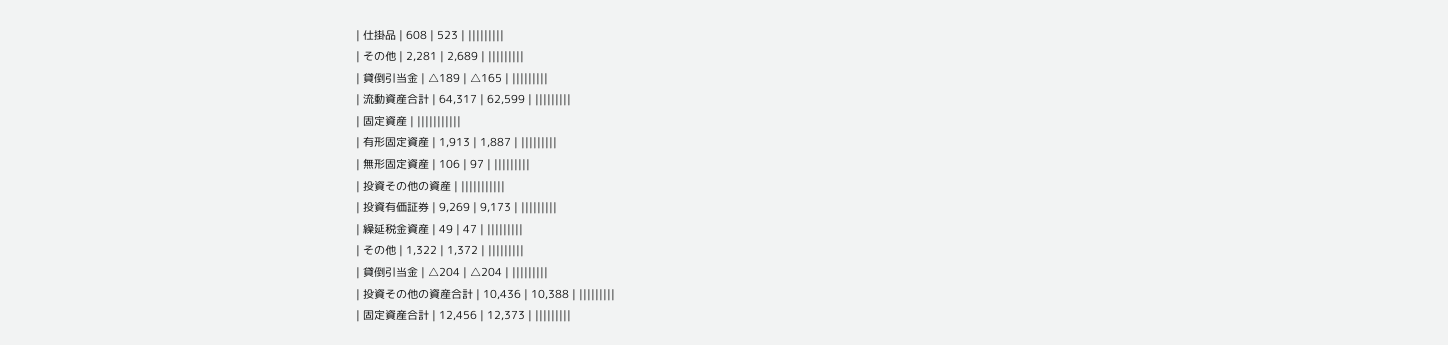| 仕掛品 | 608 | 523 | |||||||||
| その他 | 2,281 | 2,689 | |||||||||
| 貸倒引当金 | △189 | △165 | |||||||||
| 流動資産合計 | 64,317 | 62,599 | |||||||||
| 固定資産 | |||||||||||
| 有形固定資産 | 1,913 | 1,887 | |||||||||
| 無形固定資産 | 106 | 97 | |||||||||
| 投資その他の資産 | |||||||||||
| 投資有価証券 | 9,269 | 9,173 | |||||||||
| 繰延税金資産 | 49 | 47 | |||||||||
| その他 | 1,322 | 1,372 | |||||||||
| 貸倒引当金 | △204 | △204 | |||||||||
| 投資その他の資産合計 | 10,436 | 10,388 | |||||||||
| 固定資産合計 | 12,456 | 12,373 | |||||||||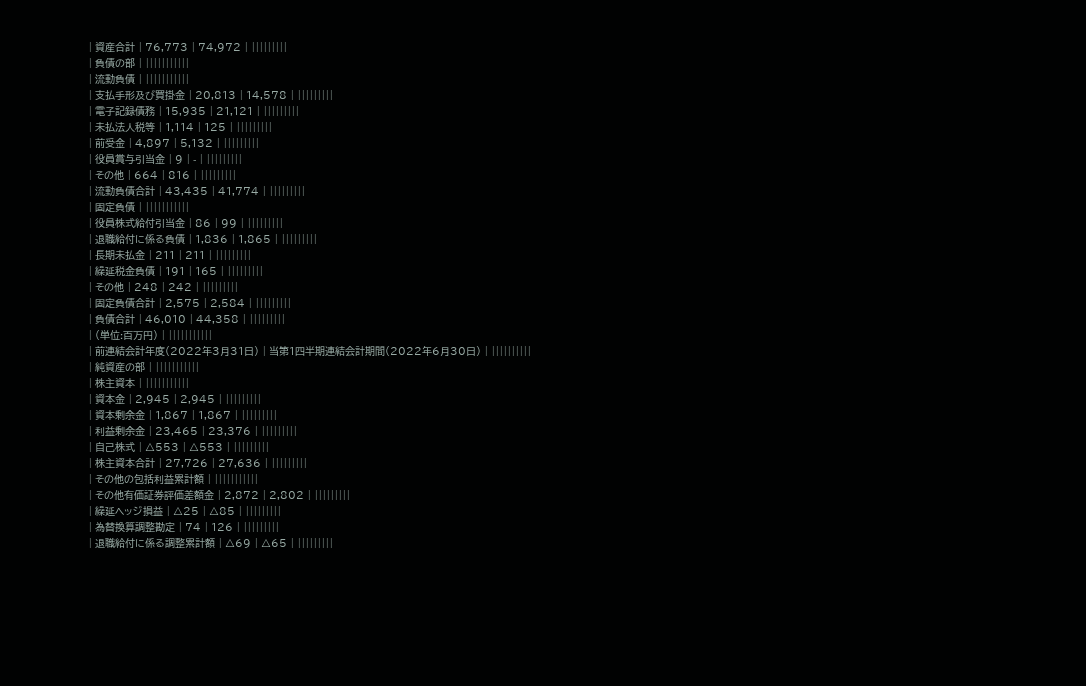| 資産合計 | 76,773 | 74,972 | |||||||||
| 負債の部 | |||||||||||
| 流動負債 | |||||||||||
| 支払手形及び買掛金 | 20,813 | 14,578 | |||||||||
| 電子記録債務 | 15,935 | 21,121 | |||||||||
| 未払法人税等 | 1,114 | 125 | |||||||||
| 前受金 | 4,897 | 5,132 | |||||||||
| 役員賞与引当金 | 9 | - | |||||||||
| その他 | 664 | 816 | |||||||||
| 流動負債合計 | 43,435 | 41,774 | |||||||||
| 固定負債 | |||||||||||
| 役員株式給付引当金 | 86 | 99 | |||||||||
| 退職給付に係る負債 | 1,836 | 1,865 | |||||||||
| 長期未払金 | 211 | 211 | |||||||||
| 繰延税金負債 | 191 | 165 | |||||||||
| その他 | 248 | 242 | |||||||||
| 固定負債合計 | 2,575 | 2,584 | |||||||||
| 負債合計 | 46,010 | 44,358 | |||||||||
| (単位:百万円) | |||||||||||
| 前連結会計年度(2022年3月31日) | 当第1四半期連結会計期間(2022年6月30日) | ||||||||||
| 純資産の部 | |||||||||||
| 株主資本 | |||||||||||
| 資本金 | 2,945 | 2,945 | |||||||||
| 資本剰余金 | 1,867 | 1,867 | |||||||||
| 利益剰余金 | 23,465 | 23,376 | |||||||||
| 自己株式 | △553 | △553 | |||||||||
| 株主資本合計 | 27,726 | 27,636 | |||||||||
| その他の包括利益累計額 | |||||||||||
| その他有価証券評価差額金 | 2,872 | 2,802 | |||||||||
| 繰延ヘッジ損益 | △25 | △85 | |||||||||
| 為替換算調整勘定 | 74 | 126 | |||||||||
| 退職給付に係る調整累計額 | △69 | △65 | |||||||||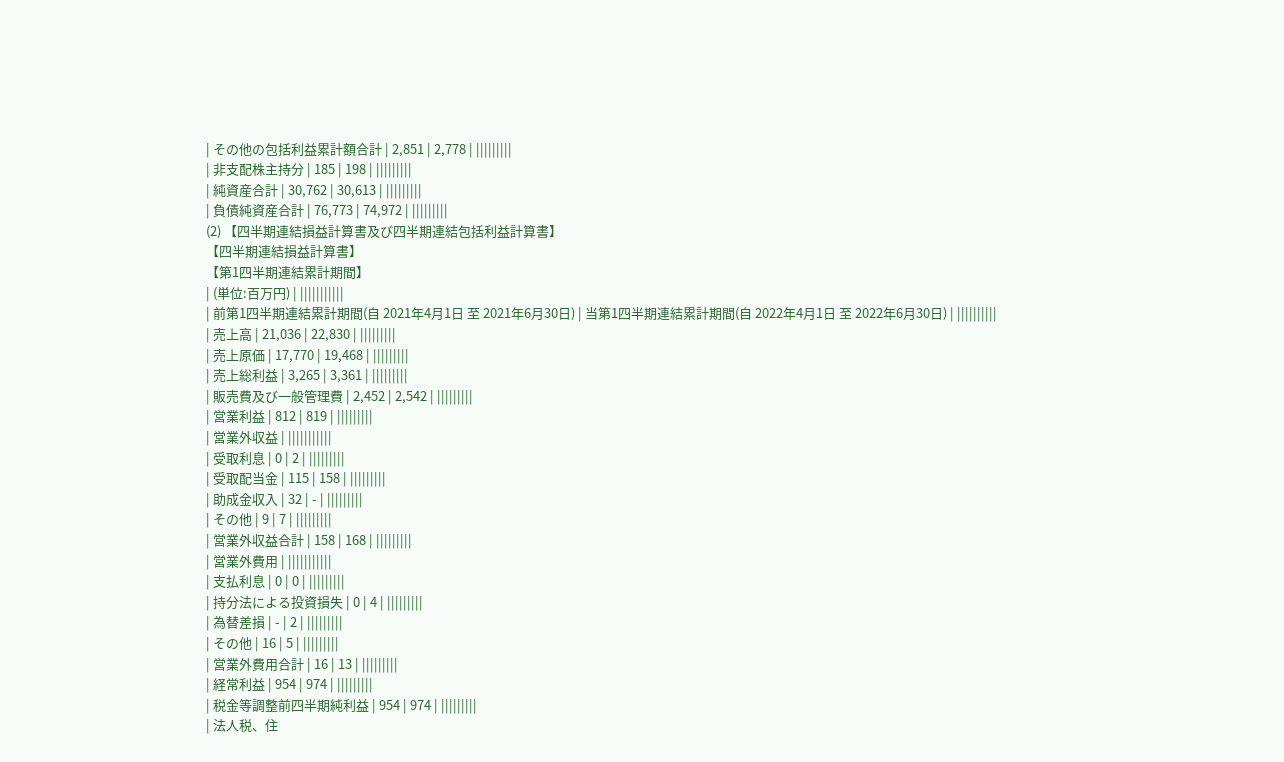| その他の包括利益累計額合計 | 2,851 | 2,778 | |||||||||
| 非支配株主持分 | 185 | 198 | |||||||||
| 純資産合計 | 30,762 | 30,613 | |||||||||
| 負債純資産合計 | 76,773 | 74,972 | |||||||||
(2) 【四半期連結損益計算書及び四半期連結包括利益計算書】
【四半期連結損益計算書】
【第1四半期連結累計期間】
| (単位:百万円) | |||||||||||
| 前第1四半期連結累計期間(自 2021年4月1日 至 2021年6月30日) | 当第1四半期連結累計期間(自 2022年4月1日 至 2022年6月30日) | ||||||||||
| 売上高 | 21,036 | 22,830 | |||||||||
| 売上原価 | 17,770 | 19,468 | |||||||||
| 売上総利益 | 3,265 | 3,361 | |||||||||
| 販売費及び一般管理費 | 2,452 | 2,542 | |||||||||
| 営業利益 | 812 | 819 | |||||||||
| 営業外収益 | |||||||||||
| 受取利息 | 0 | 2 | |||||||||
| 受取配当金 | 115 | 158 | |||||||||
| 助成金収入 | 32 | - | |||||||||
| その他 | 9 | 7 | |||||||||
| 営業外収益合計 | 158 | 168 | |||||||||
| 営業外費用 | |||||||||||
| 支払利息 | 0 | 0 | |||||||||
| 持分法による投資損失 | 0 | 4 | |||||||||
| 為替差損 | - | 2 | |||||||||
| その他 | 16 | 5 | |||||||||
| 営業外費用合計 | 16 | 13 | |||||||||
| 経常利益 | 954 | 974 | |||||||||
| 税金等調整前四半期純利益 | 954 | 974 | |||||||||
| 法人税、住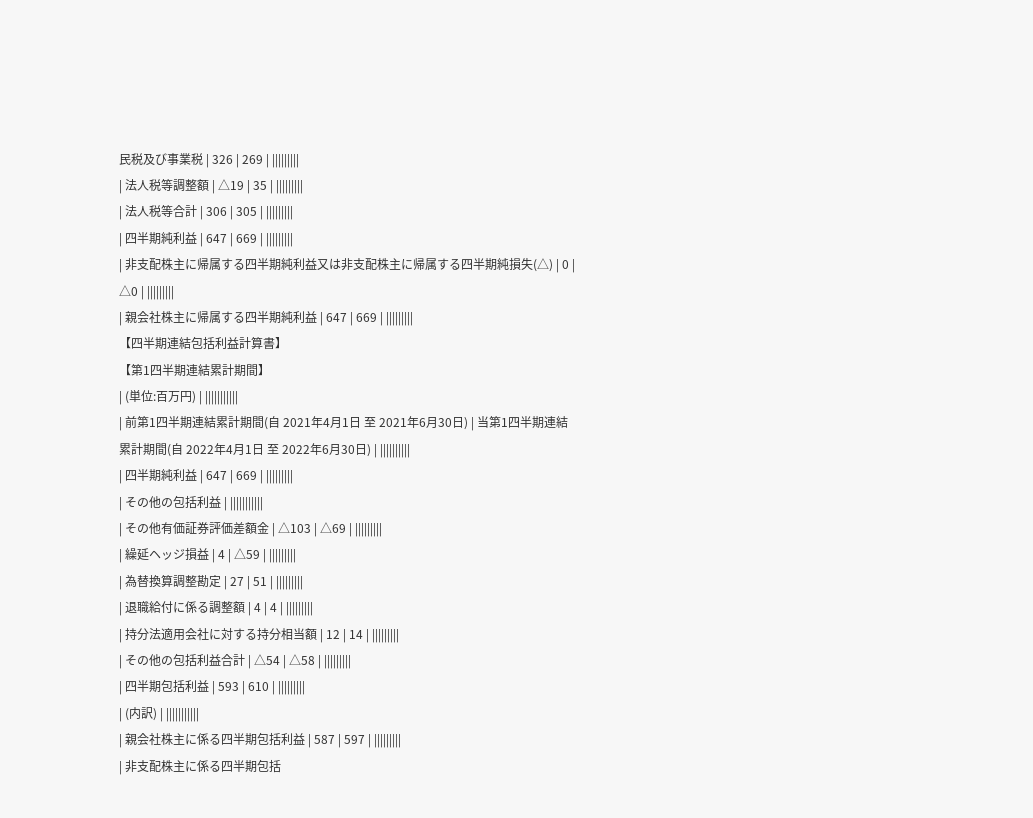民税及び事業税 | 326 | 269 | |||||||||
| 法人税等調整額 | △19 | 35 | |||||||||
| 法人税等合計 | 306 | 305 | |||||||||
| 四半期純利益 | 647 | 669 | |||||||||
| 非支配株主に帰属する四半期純利益又は非支配株主に帰属する四半期純損失(△) | 0 | △0 | |||||||||
| 親会社株主に帰属する四半期純利益 | 647 | 669 | |||||||||
【四半期連結包括利益計算書】
【第1四半期連結累計期間】
| (単位:百万円) | |||||||||||
| 前第1四半期連結累計期間(自 2021年4月1日 至 2021年6月30日) | 当第1四半期連結累計期間(自 2022年4月1日 至 2022年6月30日) | ||||||||||
| 四半期純利益 | 647 | 669 | |||||||||
| その他の包括利益 | |||||||||||
| その他有価証券評価差額金 | △103 | △69 | |||||||||
| 繰延ヘッジ損益 | 4 | △59 | |||||||||
| 為替換算調整勘定 | 27 | 51 | |||||||||
| 退職給付に係る調整額 | 4 | 4 | |||||||||
| 持分法適用会社に対する持分相当額 | 12 | 14 | |||||||||
| その他の包括利益合計 | △54 | △58 | |||||||||
| 四半期包括利益 | 593 | 610 | |||||||||
| (内訳) | |||||||||||
| 親会社株主に係る四半期包括利益 | 587 | 597 | |||||||||
| 非支配株主に係る四半期包括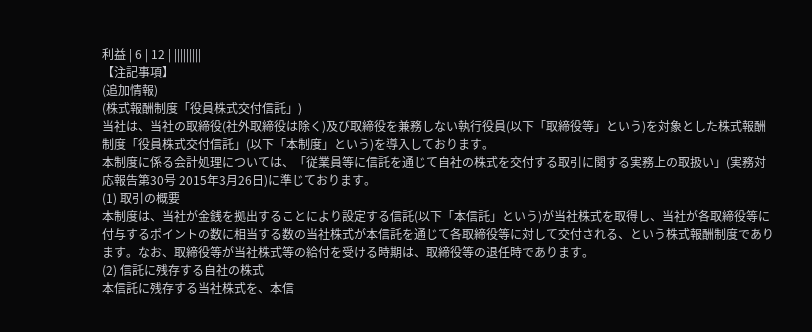利益 | 6 | 12 | |||||||||
【注記事項】
(追加情報)
(株式報酬制度「役員株式交付信託」)
当社は、当社の取締役(社外取締役は除く)及び取締役を兼務しない執行役員(以下「取締役等」という)を対象とした株式報酬制度「役員株式交付信託」(以下「本制度」という)を導入しております。
本制度に係る会計処理については、「従業員等に信託を通じて自社の株式を交付する取引に関する実務上の取扱い」(実務対応報告第30号 2015年3月26日)に準じております。
(1) 取引の概要
本制度は、当社が金銭を拠出することにより設定する信託(以下「本信託」という)が当社株式を取得し、当社が各取締役等に付与するポイントの数に相当する数の当社株式が本信託を通じて各取締役等に対して交付される、という株式報酬制度であります。なお、取締役等が当社株式等の給付を受ける時期は、取締役等の退任時であります。
(2) 信託に残存する自社の株式
本信託に残存する当社株式を、本信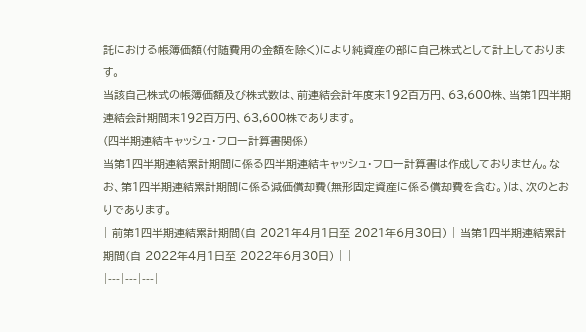託における帳簿価額(付随費用の金額を除く)により純資産の部に自己株式として計上しております。
当該自己株式の帳簿価額及び株式数は、前連結会計年度末192百万円、63,600株、当第1四半期連結会計期間末192百万円、63,600株であります。
(四半期連結キャッシュ・フロー計算書関係)
当第1四半期連結累計期間に係る四半期連結キャッシュ・フロー計算書は作成しておりません。なお、第1四半期連結累計期間に係る減価償却費(無形固定資産に係る償却費を含む。)は、次のとおりであります。
| 前第1四半期連結累計期間(自 2021年4月1日至 2021年6月30日) | 当第1四半期連結累計期間(自 2022年4月1日至 2022年6月30日) | |
|---|---|---|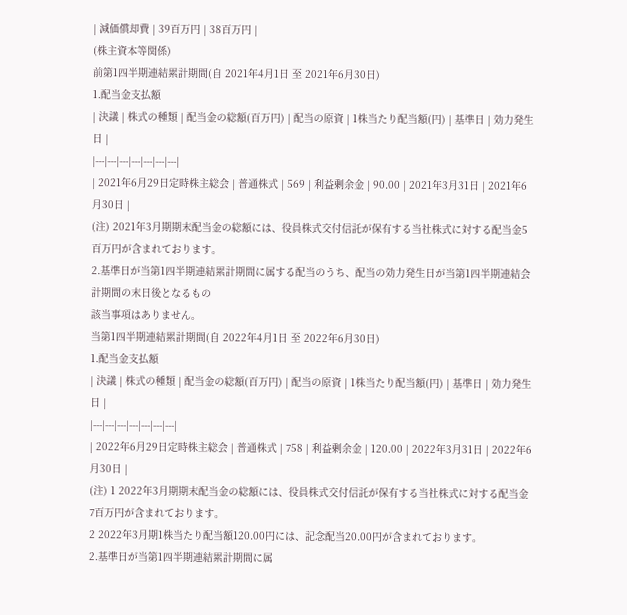| 減価償却費 | 39百万円 | 38百万円 |
(株主資本等関係)
前第1四半期連結累計期間(自 2021年4月1日 至 2021年6月30日)
1.配当金支払額
| 決議 | 株式の種類 | 配当金の総額(百万円) | 配当の原資 | 1株当たり配当額(円) | 基準日 | 効力発生日 |
|---|---|---|---|---|---|---|
| 2021年6月29日定時株主総会 | 普通株式 | 569 | 利益剰余金 | 90.00 | 2021年3月31日 | 2021年6月30日 |
(注) 2021年3月期期末配当金の総額には、役員株式交付信託が保有する当社株式に対する配当金5百万円が含まれております。
2.基準日が当第1四半期連結累計期間に属する配当のうち、配当の効力発生日が当第1四半期連結会計期間の末日後となるもの
該当事項はありません。
当第1四半期連結累計期間(自 2022年4月1日 至 2022年6月30日)
1.配当金支払額
| 決議 | 株式の種類 | 配当金の総額(百万円) | 配当の原資 | 1株当たり配当額(円) | 基準日 | 効力発生日 |
|---|---|---|---|---|---|---|
| 2022年6月29日定時株主総会 | 普通株式 | 758 | 利益剰余金 | 120.00 | 2022年3月31日 | 2022年6月30日 |
(注) 1 2022年3月期期末配当金の総額には、役員株式交付信託が保有する当社株式に対する配当金7百万円が含まれております。
2 2022年3月期1株当たり配当額120.00円には、記念配当20.00円が含まれております。
2.基準日が当第1四半期連結累計期間に属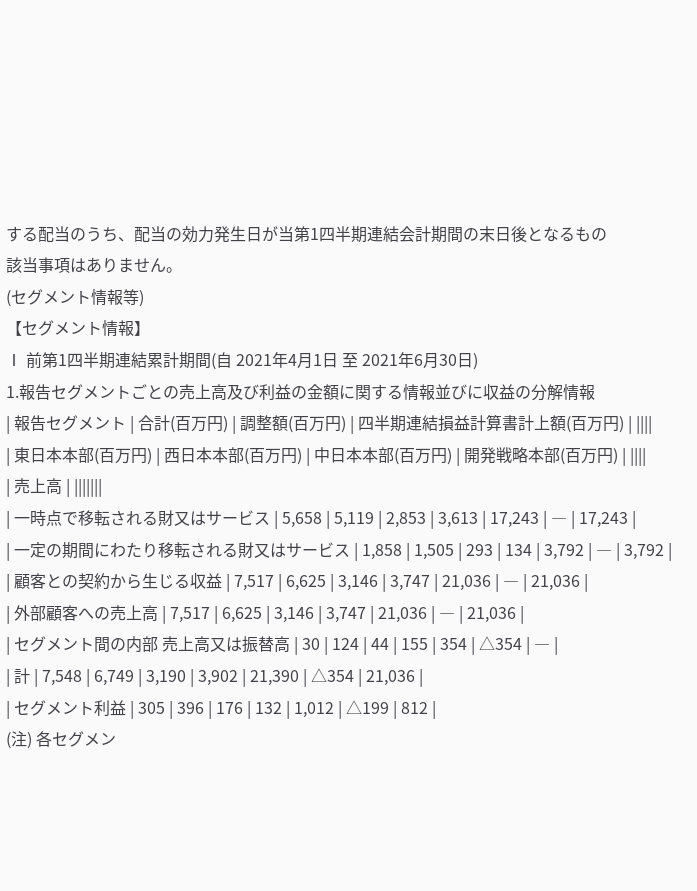する配当のうち、配当の効力発生日が当第1四半期連結会計期間の末日後となるもの
該当事項はありません。
(セグメント情報等)
【セグメント情報】
Ⅰ 前第1四半期連結累計期間(自 2021年4月1日 至 2021年6月30日)
1.報告セグメントごとの売上高及び利益の金額に関する情報並びに収益の分解情報
| 報告セグメント | 合計(百万円) | 調整額(百万円) | 四半期連結損益計算書計上額(百万円) | ||||
| 東日本本部(百万円) | 西日本本部(百万円) | 中日本本部(百万円) | 開発戦略本部(百万円) | ||||
| 売上高 | |||||||
| 一時点で移転される財又はサービス | 5,658 | 5,119 | 2,853 | 3,613 | 17,243 | ― | 17,243 |
| 一定の期間にわたり移転される財又はサービス | 1,858 | 1,505 | 293 | 134 | 3,792 | ― | 3,792 |
| 顧客との契約から生じる収益 | 7,517 | 6,625 | 3,146 | 3,747 | 21,036 | ― | 21,036 |
| 外部顧客への売上高 | 7,517 | 6,625 | 3,146 | 3,747 | 21,036 | ― | 21,036 |
| セグメント間の内部 売上高又は振替高 | 30 | 124 | 44 | 155 | 354 | △354 | ― |
| 計 | 7,548 | 6,749 | 3,190 | 3,902 | 21,390 | △354 | 21,036 |
| セグメント利益 | 305 | 396 | 176 | 132 | 1,012 | △199 | 812 |
(注) 各セグメン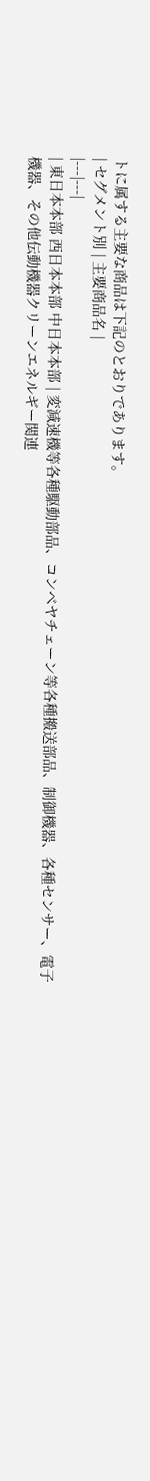トに属する主要な商品は下記のとおりであります。
| セグメント別 | 主要商品名 |
|---|---|
| 東日本本部 西日本本部 中日本本部 | 変減速機等各種駆動部品、コンベヤチェーン等各種搬送部品、制御機器、各種センサー、電子機器、その他伝動機器クリーンエネルギー関連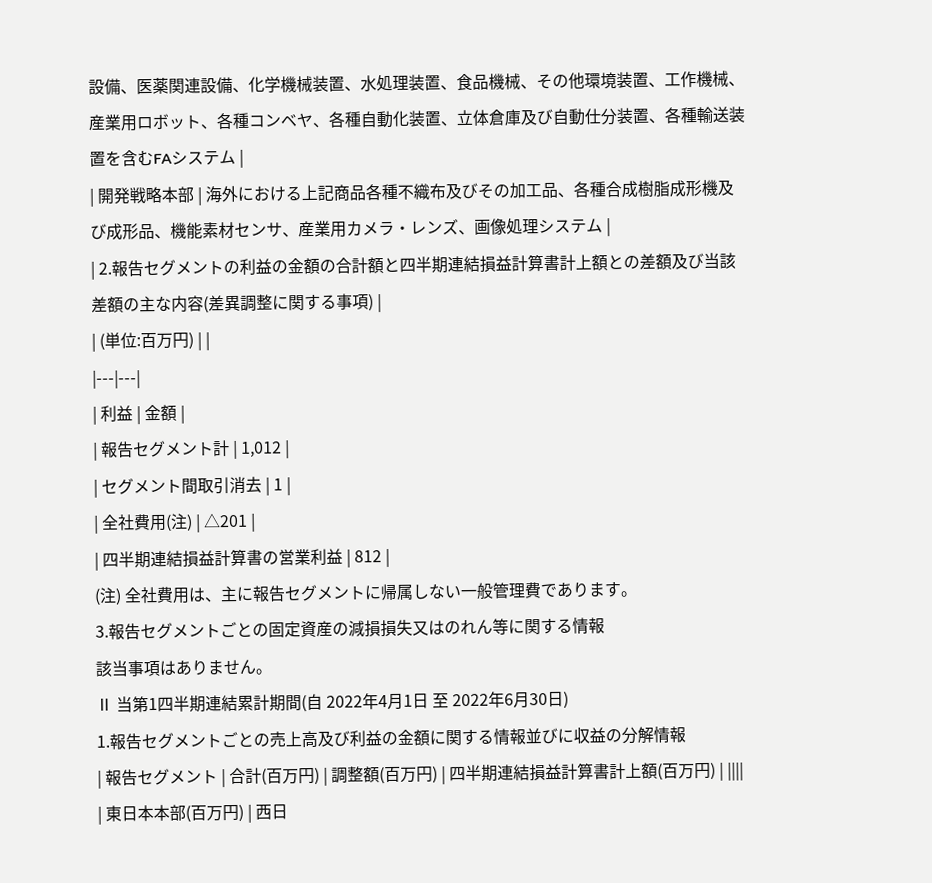設備、医薬関連設備、化学機械装置、水処理装置、食品機械、その他環境装置、工作機械、産業用ロボット、各種コンベヤ、各種自動化装置、立体倉庫及び自動仕分装置、各種輸送装置を含むFAシステム |
| 開発戦略本部 | 海外における上記商品各種不織布及びその加工品、各種合成樹脂成形機及び成形品、機能素材センサ、産業用カメラ・レンズ、画像処理システム |
| 2.報告セグメントの利益の金額の合計額と四半期連結損益計算書計上額との差額及び当該差額の主な内容(差異調整に関する事項) |
| (単位:百万円) | |
|---|---|
| 利益 | 金額 |
| 報告セグメント計 | 1,012 |
| セグメント間取引消去 | 1 |
| 全社費用(注) | △201 |
| 四半期連結損益計算書の営業利益 | 812 |
(注) 全社費用は、主に報告セグメントに帰属しない一般管理費であります。
3.報告セグメントごとの固定資産の減損損失又はのれん等に関する情報
該当事項はありません。
Ⅱ 当第1四半期連結累計期間(自 2022年4月1日 至 2022年6月30日)
1.報告セグメントごとの売上高及び利益の金額に関する情報並びに収益の分解情報
| 報告セグメント | 合計(百万円) | 調整額(百万円) | 四半期連結損益計算書計上額(百万円) | ||||
| 東日本本部(百万円) | 西日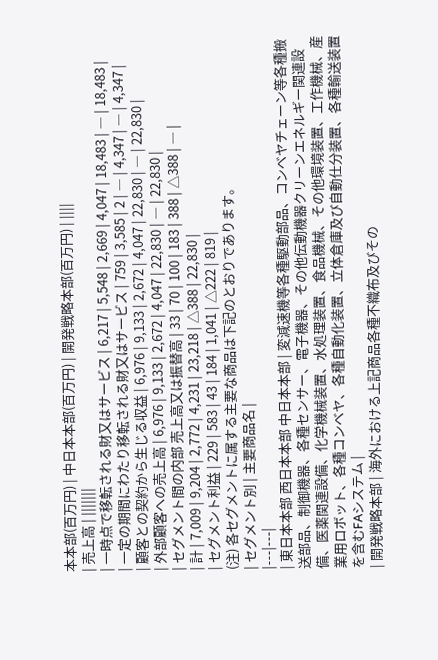本本部(百万円) | 中日本本部(百万円) | 開発戦略本部(百万円) | ||||
| 売上高 | |||||||
| 一時点で移転される財又はサービス | 6,217 | 5,548 | 2,669 | 4,047 | 18,483 | ― | 18,483 |
| 一定の期間にわたり移転される財又はサービス | 759 | 3,585 | 2 | ― | 4,347 | ― | 4,347 |
| 顧客との契約から生じる収益 | 6,976 | 9,133 | 2,672 | 4,047 | 22,830 | ― | 22,830 |
| 外部顧客への売上高 | 6,976 | 9,133 | 2,672 | 4,047 | 22,830 | ― | 22,830 |
| セグメント間の内部 売上高又は振替高 | 33 | 70 | 100 | 183 | 388 | △388 | ― |
| 計 | 7,009 | 9,204 | 2,772 | 4,231 | 23,218 | △388 | 22,830 |
| セグメント利益 | 229 | 583 | 43 | 184 | 1,041 | △222 | 819 |
(注) 各セグメントに属する主要な商品は下記のとおりであります。
| セグメント別 | 主要商品名 |
|---|---|
| 東日本本部 西日本本部 中日本本部 | 変減速機等各種駆動部品、コンベヤチェーン等各種搬送部品、制御機器、各種センサー、電子機器、その他伝動機器クリーンエネルギー関連設備、医薬関連設備、化学機械装置、水処理装置、食品機械、その他環境装置、工作機械、産業用ロボット、各種コンベヤ、各種自動化装置、立体倉庫及び自動仕分装置、各種輸送装置を含むFAシステム |
| 開発戦略本部 | 海外における上記商品各種不織布及びその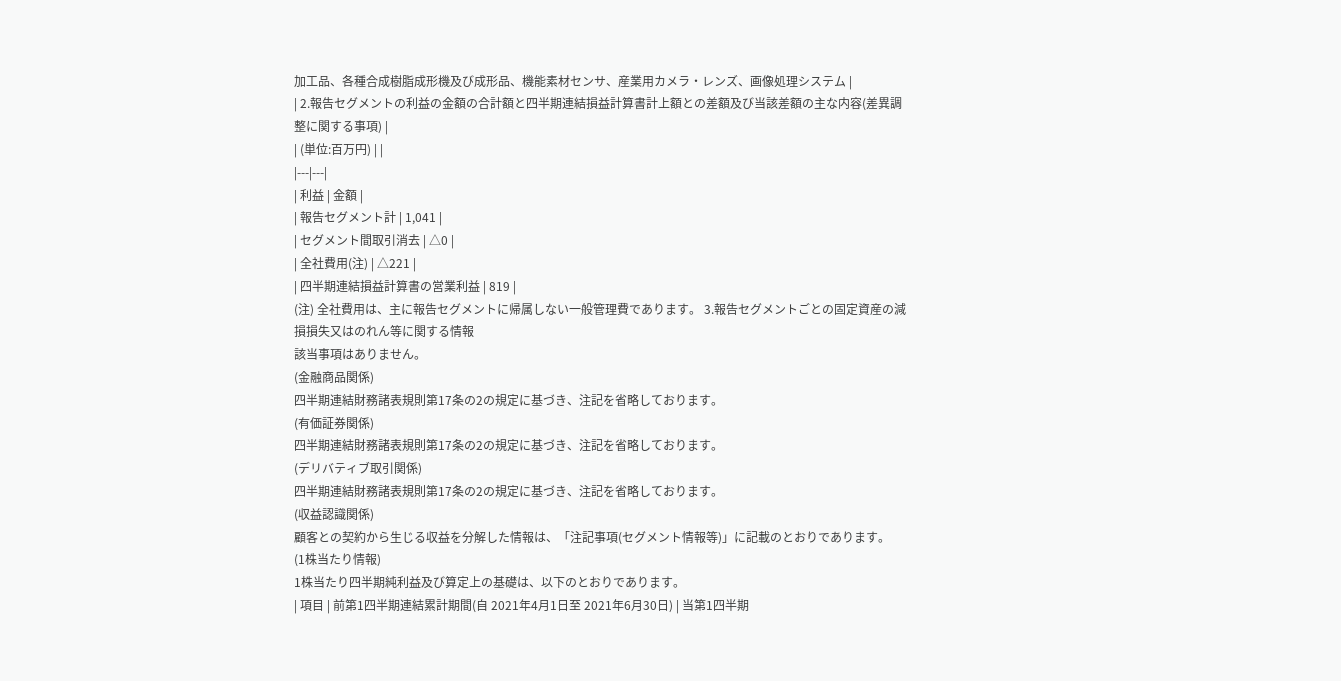加工品、各種合成樹脂成形機及び成形品、機能素材センサ、産業用カメラ・レンズ、画像処理システム |
| 2.報告セグメントの利益の金額の合計額と四半期連結損益計算書計上額との差額及び当該差額の主な内容(差異調整に関する事項) |
| (単位:百万円) | |
|---|---|
| 利益 | 金額 |
| 報告セグメント計 | 1,041 |
| セグメント間取引消去 | △0 |
| 全社費用(注) | △221 |
| 四半期連結損益計算書の営業利益 | 819 |
(注) 全社費用は、主に報告セグメントに帰属しない一般管理費であります。 3.報告セグメントごとの固定資産の減損損失又はのれん等に関する情報
該当事項はありません。
(金融商品関係)
四半期連結財務諸表規則第17条の2の規定に基づき、注記を省略しております。
(有価証券関係)
四半期連結財務諸表規則第17条の2の規定に基づき、注記を省略しております。
(デリバティブ取引関係)
四半期連結財務諸表規則第17条の2の規定に基づき、注記を省略しております。
(収益認識関係)
顧客との契約から生じる収益を分解した情報は、「注記事項(セグメント情報等)」に記載のとおりであります。
(1株当たり情報)
1株当たり四半期純利益及び算定上の基礎は、以下のとおりであります。
| 項目 | 前第1四半期連結累計期間(自 2021年4月1日至 2021年6月30日) | 当第1四半期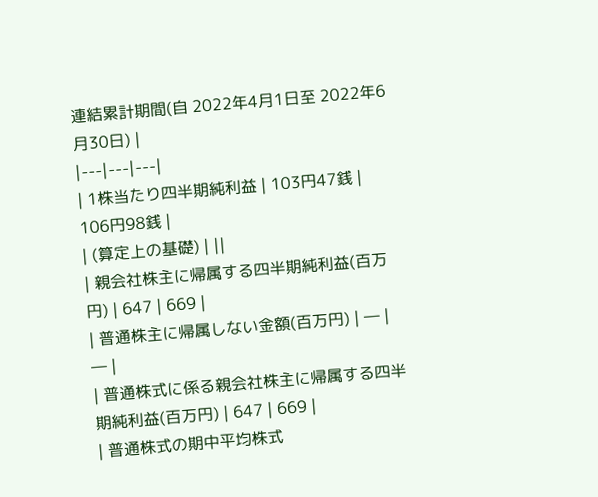連結累計期間(自 2022年4月1日至 2022年6月30日) |
|---|---|---|
| 1株当たり四半期純利益 | 103円47銭 | 106円98銭 |
| (算定上の基礎) | ||
| 親会社株主に帰属する四半期純利益(百万円) | 647 | 669 |
| 普通株主に帰属しない金額(百万円) | ― | ― |
| 普通株式に係る親会社株主に帰属する四半期純利益(百万円) | 647 | 669 |
| 普通株式の期中平均株式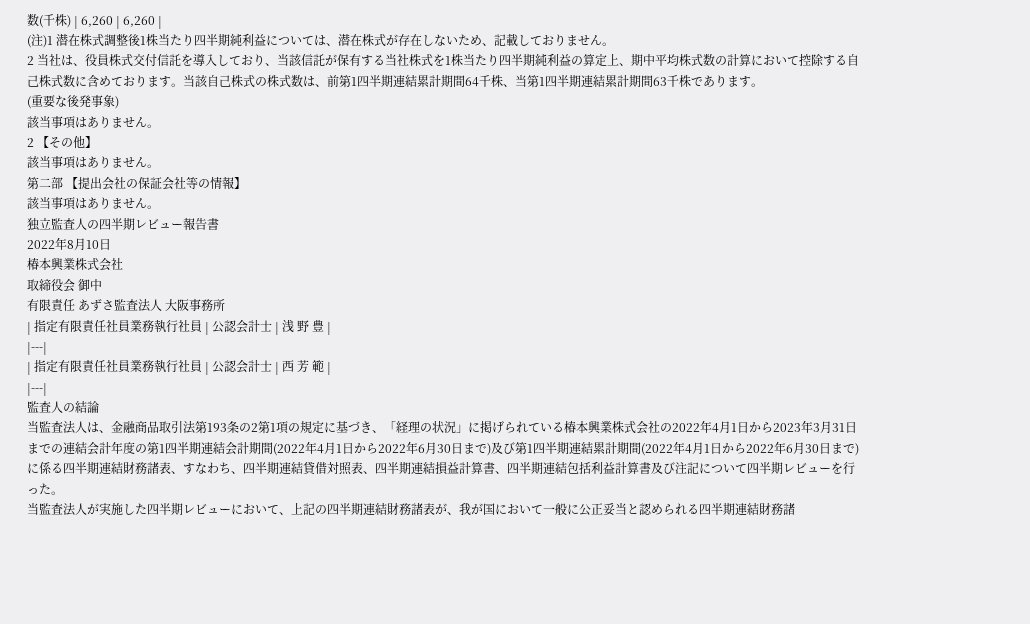数(千株) | 6,260 | 6,260 |
(注)1 潜在株式調整後1株当たり四半期純利益については、潜在株式が存在しないため、記載しておりません。
2 当社は、役員株式交付信託を導入しており、当該信託が保有する当社株式を1株当たり四半期純利益の算定上、期中平均株式数の計算において控除する自己株式数に含めております。当該自己株式の株式数は、前第1四半期連結累計期間64千株、当第1四半期連結累計期間63千株であります。
(重要な後発事象)
該当事項はありません。
2 【その他】
該当事項はありません。
第二部 【提出会社の保証会社等の情報】
該当事項はありません。
独立監査人の四半期レビュー報告書
2022年8月10日
椿本興業株式会社
取締役会 御中
有限責任 あずさ監査法人 大阪事務所
| 指定有限責任社員業務執行社員 | 公認会計士 | 浅 野 豊 |
|---|
| 指定有限責任社員業務執行社員 | 公認会計士 | 西 芳 範 |
|---|
監査人の結論
当監査法人は、金融商品取引法第193条の2第1項の規定に基づき、「経理の状況」に掲げられている椿本興業株式会社の2022年4月1日から2023年3月31日までの連結会計年度の第1四半期連結会計期間(2022年4月1日から2022年6月30日まで)及び第1四半期連結累計期間(2022年4月1日から2022年6月30日まで)に係る四半期連結財務諸表、すなわち、四半期連結貸借対照表、四半期連結損益計算書、四半期連結包括利益計算書及び注記について四半期レビューを行った。
当監査法人が実施した四半期レビューにおいて、上記の四半期連結財務諸表が、我が国において一般に公正妥当と認められる四半期連結財務諸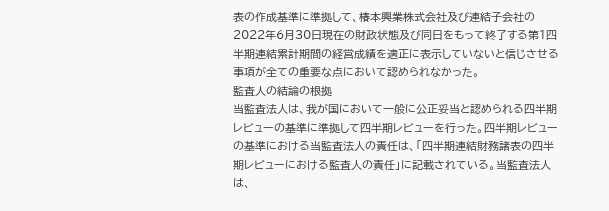表の作成基準に準拠して、椿本興業株式会社及び連結子会社の2022年6月30日現在の財政状態及び同日をもって終了する第1四半期連結累計期間の経営成績を適正に表示していないと信じさせる事項が全ての重要な点において認められなかった。
監査人の結論の根拠
当監査法人は、我が国において一般に公正妥当と認められる四半期レビューの基準に準拠して四半期レビューを行った。四半期レビューの基準における当監査法人の責任は、「四半期連結財務諸表の四半期レビューにおける監査人の責任」に記載されている。当監査法人は、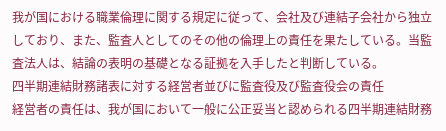我が国における職業倫理に関する規定に従って、会社及び連結子会社から独立しており、また、監査人としてのその他の倫理上の責任を果たしている。当監査法人は、結論の表明の基礎となる証拠を入手したと判断している。
四半期連結財務諸表に対する経営者並びに監査役及び監査役会の責任
経営者の責任は、我が国において一般に公正妥当と認められる四半期連結財務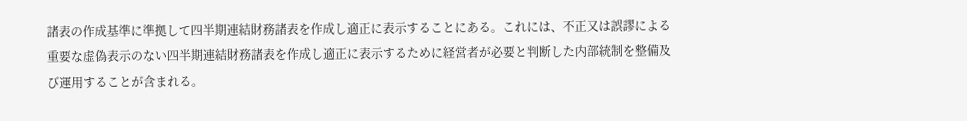諸表の作成基準に準拠して四半期連結財務諸表を作成し適正に表示することにある。これには、不正又は誤謬による重要な虚偽表示のない四半期連結財務諸表を作成し適正に表示するために経営者が必要と判断した内部統制を整備及び運用することが含まれる。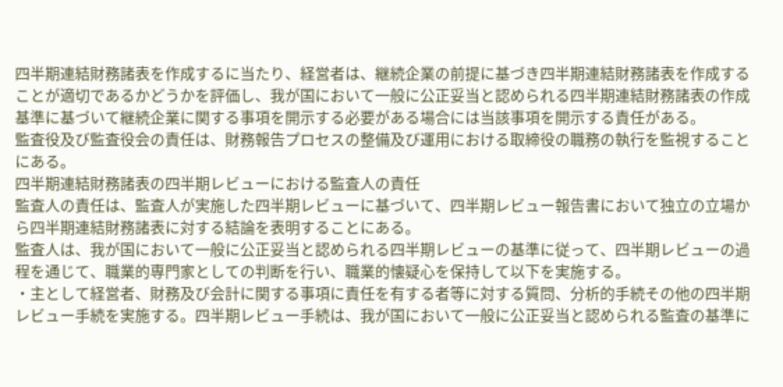四半期連結財務諸表を作成するに当たり、経営者は、継続企業の前提に基づき四半期連結財務諸表を作成することが適切であるかどうかを評価し、我が国において一般に公正妥当と認められる四半期連結財務諸表の作成基準に基づいて継続企業に関する事項を開示する必要がある場合には当該事項を開示する責任がある。
監査役及び監査役会の責任は、財務報告プロセスの整備及び運用における取締役の職務の執行を監視することにある。
四半期連結財務諸表の四半期レビューにおける監査人の責任
監査人の責任は、監査人が実施した四半期レビューに基づいて、四半期レビュー報告書において独立の立場から四半期連結財務諸表に対する結論を表明することにある。
監査人は、我が国において一般に公正妥当と認められる四半期レビューの基準に従って、四半期レビューの過程を通じて、職業的専門家としての判断を行い、職業的懐疑心を保持して以下を実施する。
・主として経営者、財務及び会計に関する事項に責任を有する者等に対する質問、分析的手続その他の四半期レビュー手続を実施する。四半期レビュー手続は、我が国において一般に公正妥当と認められる監査の基準に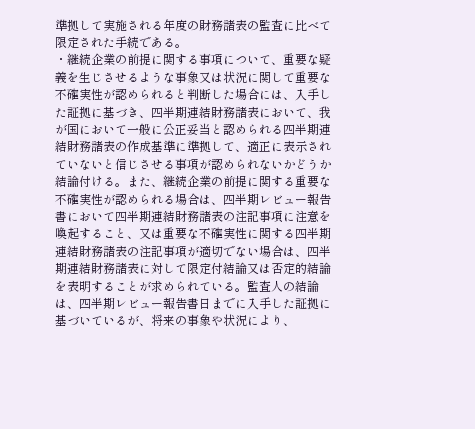準拠して実施される年度の財務諸表の監査に比べて限定された手続である。
・継続企業の前提に関する事項について、重要な疑義を生じさせるような事象又は状況に関して重要な不確実性が認められると判断した場合には、入手した証拠に基づき、四半期連結財務諸表において、我が国において一般に公正妥当と認められる四半期連結財務諸表の作成基準に準拠して、適正に表示されていないと信じさせる事項が認められないかどうか結論付ける。また、継続企業の前提に関する重要な不確実性が認められる場合は、四半期レビュー報告書において四半期連結財務諸表の注記事項に注意を喚起すること、又は重要な不確実性に関する四半期連結財務諸表の注記事項が適切でない場合は、四半期連結財務諸表に対して限定付結論又は否定的結論を表明することが求められている。監査人の結論は、四半期レビュー報告書日までに入手した証拠に基づいているが、将来の事象や状況により、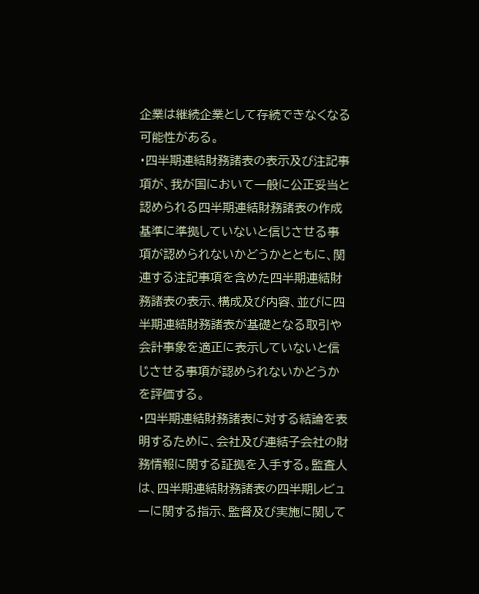企業は継続企業として存続できなくなる可能性がある。
・四半期連結財務諸表の表示及び注記事項が、我が国において一般に公正妥当と認められる四半期連結財務諸表の作成基準に準拠していないと信じさせる事項が認められないかどうかとともに、関連する注記事項を含めた四半期連結財務諸表の表示、構成及び内容、並びに四半期連結財務諸表が基礎となる取引や会計事象を適正に表示していないと信じさせる事項が認められないかどうかを評価する。
・四半期連結財務諸表に対する結論を表明するために、会社及び連結子会社の財務情報に関する証拠を入手する。監査人は、四半期連結財務諸表の四半期レビューに関する指示、監督及び実施に関して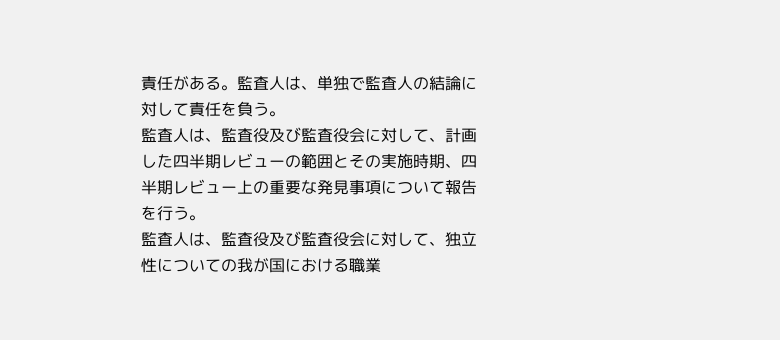責任がある。監査人は、単独で監査人の結論に対して責任を負う。
監査人は、監査役及び監査役会に対して、計画した四半期レビューの範囲とその実施時期、四半期レビュー上の重要な発見事項について報告を行う。
監査人は、監査役及び監査役会に対して、独立性についての我が国における職業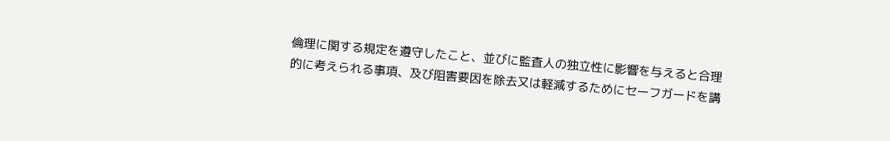倫理に関する規定を遵守したこと、並びに監査人の独立性に影響を与えると合理的に考えられる事項、及び阻害要因を除去又は軽減するためにセーフガードを講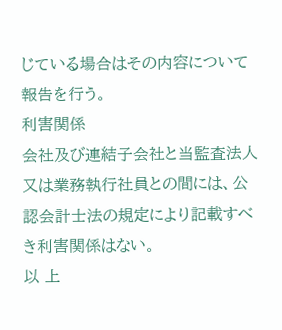じている場合はその内容について報告を行う。
利害関係
会社及び連結子会社と当監査法人又は業務執行社員との間には、公認会計士法の規定により記載すべき利害関係はない。
以 上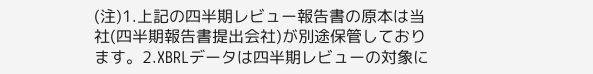(注)1.上記の四半期レビュー報告書の原本は当社(四半期報告書提出会社)が別途保管しております。2.XBRLデータは四半期レビューの対象に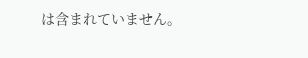は含まれていません。